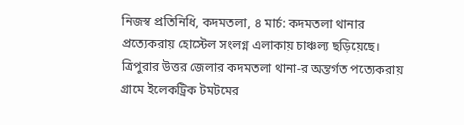নিজস্ব প্রতিনিধি, কদমতলা, ৪ মার্চ: কদমতলা থানার প্রত্যেকরায় হোস্টেল সংলগ্ন এলাকায় চাঞ্চল্য ছড়িয়েছে। ত্রিপুরার উত্তর জেলার কদমতলা থানা-র অন্তর্গত পত্যেকরায় গ্রামে ইলেকট্রিক টমটমের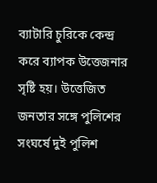ব্যাটারি চুরিকে কেন্দ্র করে ব্যাপক উত্তেজনার সৃষ্টি হয়। উত্তেজিত জনতার সঙ্গে পুলিশের সংঘর্ষে দুই পুলিশ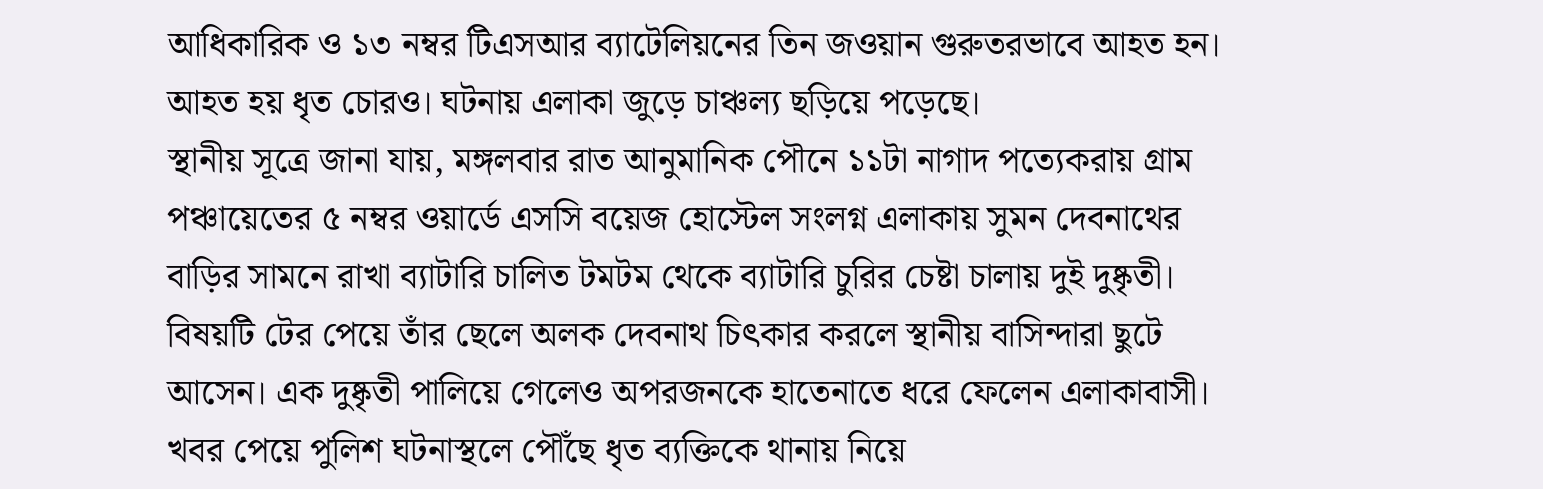আধিকারিক ও ১৩ নম্বর টিএসআর ব্যাটেলিয়নের তিন জওয়ান গুরুতরভাবে আহত হন। আহত হয় ধৃত চোরও। ঘটনায় এলাকা জুড়ে চাঞ্চল্য ছড়িয়ে পড়েছে।
স্থানীয় সূত্রে জানা যায়, মঙ্গলবার রাত আনুমানিক পৌনে ১১টা নাগাদ পত্যেকরায় গ্রাম পঞ্চায়েতের ৫ নম্বর ওয়ার্ডে এসসি বয়েজ হোস্টেল সংলগ্ন এলাকায় সুমন দেবনাথের বাড়ির সামনে রাখা ব্যাটারি চালিত টমটম থেকে ব্যাটারি চুরির চেষ্টা চালায় দুই দুষ্কৃতী। বিষয়টি টের পেয়ে তাঁর ছেলে অলক দেবনাথ চিৎকার করলে স্থানীয় বাসিন্দারা ছুটে আসেন। এক দুষ্কৃতী পালিয়ে গেলেও অপরজনকে হাতেনাতে ধরে ফেলেন এলাকাবাসী।
খবর পেয়ে পুলিশ ঘটনাস্থলে পৌঁছে ধৃত ব্যক্তিকে থানায় নিয়ে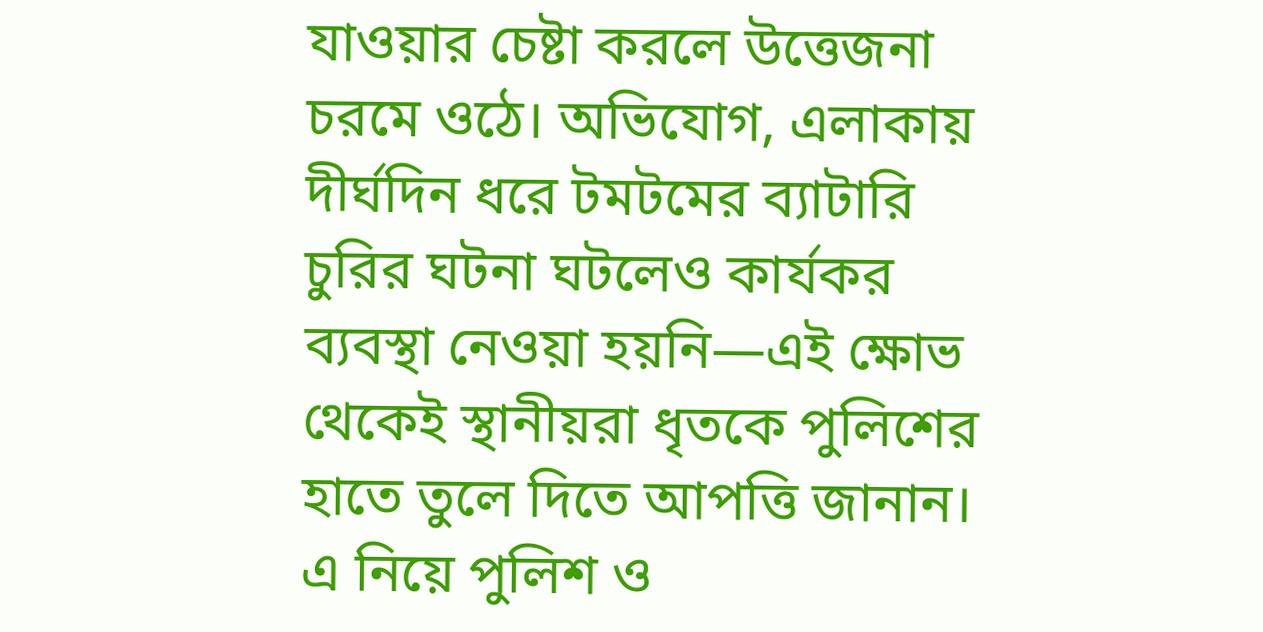যাওয়ার চেষ্টা করলে উত্তেজনা চরমে ওঠে। অভিযোগ, এলাকায় দীর্ঘদিন ধরে টমটমের ব্যাটারি চুরির ঘটনা ঘটলেও কার্যকর ব্যবস্থা নেওয়া হয়নি—এই ক্ষোভ থেকেই স্থানীয়রা ধৃতকে পুলিশের হাতে তুলে দিতে আপত্তি জানান। এ নিয়ে পুলিশ ও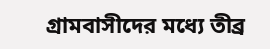গ্রামবাসীদের মধ্যে তীব্র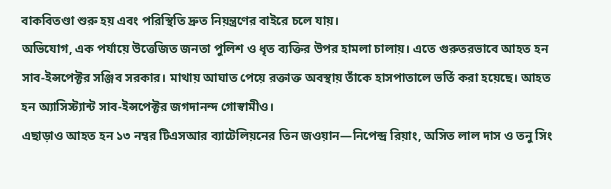বাকবিতণ্ডা শুরু হয় এবং পরিস্থিতি দ্রুত নিয়ন্ত্রণের বাইরে চলে যায়।
অভিযোগ, এক পর্যায়ে উত্তেজিত জনতা পুলিশ ও ধৃত ব্যক্তির উপর হামলা চালায়। এতে গুরুতরভাবে আহত হন সাব-ইন্সপেক্টর সঞ্জিব সরকার। মাথায় আঘাত পেয়ে রক্তাক্ত অবস্থায় তাঁকে হাসপাতালে ভর্তি করা হয়েছে। আহত হন অ্যাসিস্ট্যান্ট সাব-ইন্সপেক্টর জগদানন্দ গোস্বামীও।
এছাড়াও আহত হন ১৩ নম্বর টিএসআর ব্যাটেলিয়নের তিন জওয়ান—নিপেন্দ্র রিয়াং, অসিত লাল দাস ও তনু সিং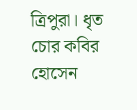ত্রিপুরা। ধৃত চোর কবির হোসেন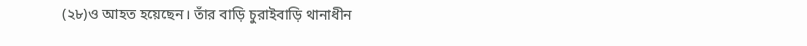(২৮)ও আহত হয়েছেন। তাঁর বাড়ি চুরাইবাড়ি থানাধীন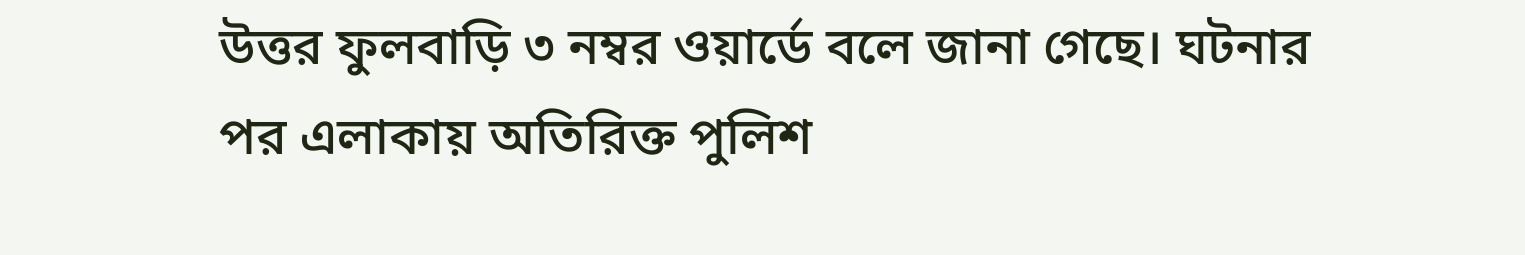উত্তর ফুলবাড়ি ৩ নম্বর ওয়ার্ডে বলে জানা গেছে। ঘটনার পর এলাকায় অতিরিক্ত পুলিশ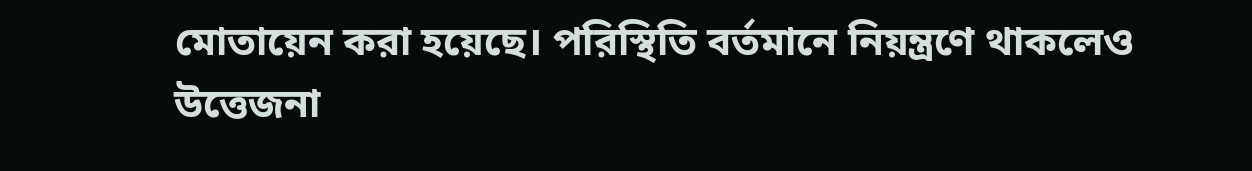মোতায়েন করা হয়েছে। পরিস্থিতি বর্তমানে নিয়ন্ত্রণে থাকলেও উত্তেজনা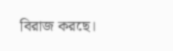বিরাজ করছে।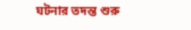ঘটনার তদন্ত শুরু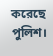করেছে পুলিশ।